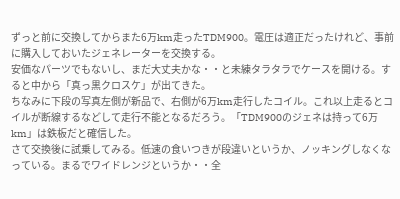ずっと前に交換してからまた6万km走ったTDM900。電圧は適正だったけれど、事前に購入しておいたジェネレーターを交換する。
安価なパーツでもないし、まだ大丈夫かな・・と未練タラタラでケースを開ける。すると中から「真っ黒クロスケ」が出てきた。
ちなみに下段の写真左側が新品で、右側が6万km走行したコイル。これ以上走るとコイルが断線するなどして走行不能となるだろう。「TDM900のジェネは持って6万km」は鉄板だと確信した。
さて交換後に試乗してみる。低速の食いつきが段違いというか、ノッキングしなくなっている。まるでワイドレンジというか・・全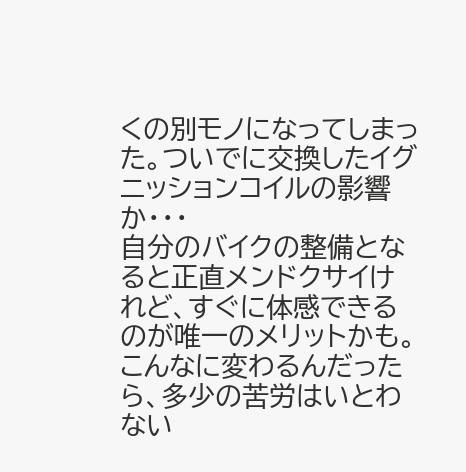くの別モノになってしまった。ついでに交換したイグニッションコイルの影響か・・・
自分のバイクの整備となると正直メンドクサイけれど、すぐに体感できるのが唯一のメリットかも。
こんなに変わるんだったら、多少の苦労はいとわない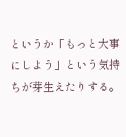というか「もっと大事にしよう」という気持ちが芽生えたりする。